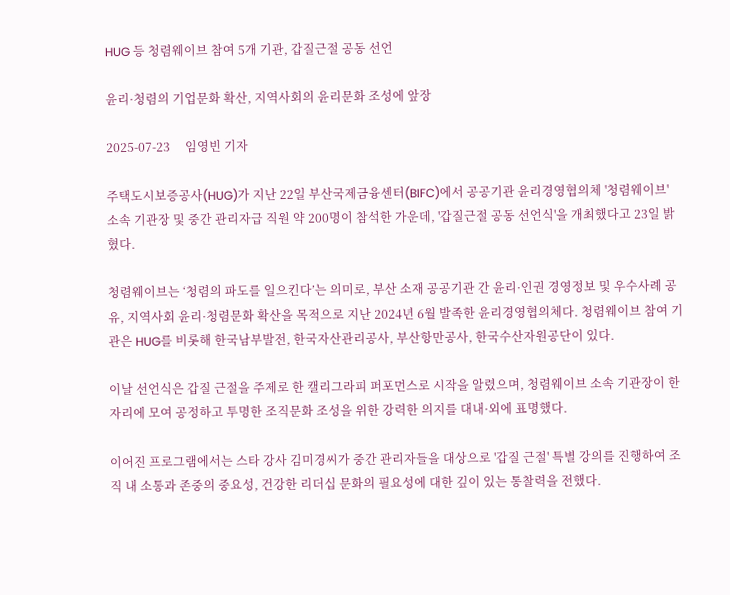HUG 등 청렴웨이브 참여 5개 기관, 갑질근절 공동 선언

윤리·청렴의 기업문화 확산, 지역사회의 윤리문화 조성에 앞장

2025-07-23     임영빈 기자

주택도시보증공사(HUG)가 지난 22일 부산국제금융센터(BIFC)에서 공공기관 윤리경영협의체 '청렴웨이브' 소속 기관장 및 중간 관리자급 직원 약 200명이 참석한 가운데, '갑질근절 공동 선언식'을 개최했다고 23일 밝혔다.

청렴웨이브는 ‘청렴의 파도를 일으킨다’는 의미로, 부산 소재 공공기관 간 윤리·인권 경영정보 및 우수사례 공유, 지역사회 윤리·청렴문화 확산을 목적으로 지난 2024년 6월 발족한 윤리경영협의체다. 청렴웨이브 참여 기관은 HUG를 비롯해 한국남부발전, 한국자산관리공사, 부산항만공사, 한국수산자원공단이 있다.

이날 선언식은 갑질 근절을 주제로 한 캘리그라피 퍼포먼스로 시작을 알렸으며, 청렴웨이브 소속 기관장이 한 자리에 모여 공정하고 투명한 조직문화 조성을 위한 강력한 의지를 대내·외에 표명했다.

이어진 프로그램에서는 스타 강사 김미경씨가 중간 관리자들을 대상으로 '갑질 근절' 특별 강의를 진행하여 조직 내 소통과 존중의 중요성, 건강한 리더십 문화의 필요성에 대한 깊이 있는 통찰력을 전했다.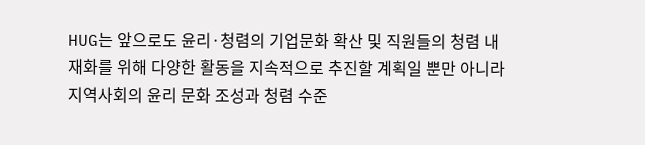HUG는 앞으로도 윤리·청렴의 기업문화 확산 및 직원들의 청렴 내재화를 위해 다양한 활동을 지속적으로 추진할 계획일 뿐만 아니라 지역사회의 윤리 문화 조성과 청렴 수준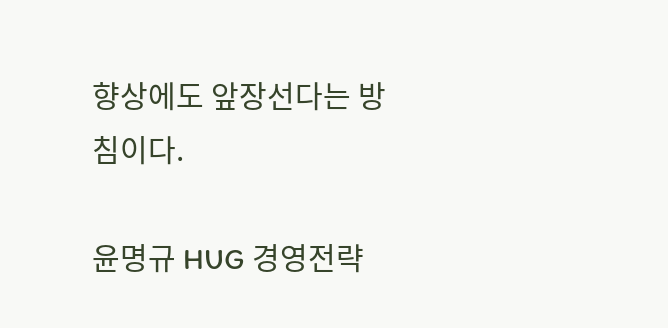향상에도 앞장선다는 방침이다.

윤명규 HUG 경영전략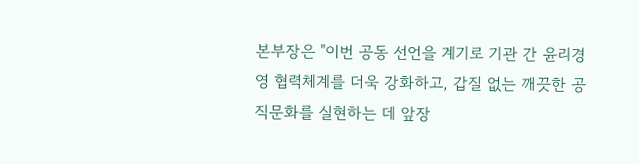본부장은 "이번 공동 선언을 계기로 기관 간 윤리경영 협력체계를 더욱 강화하고, 갑질 없는 깨끗한 공직문화를 실현하는 데 앞장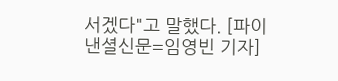서겠다"고 말했다. [파이낸셜신문=임영빈 기자]